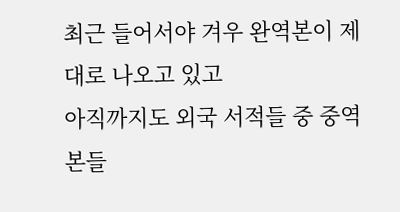최근 들어서야 겨우 완역본이 제대로 나오고 있고
아직까지도 외국 서적들 중 중역본들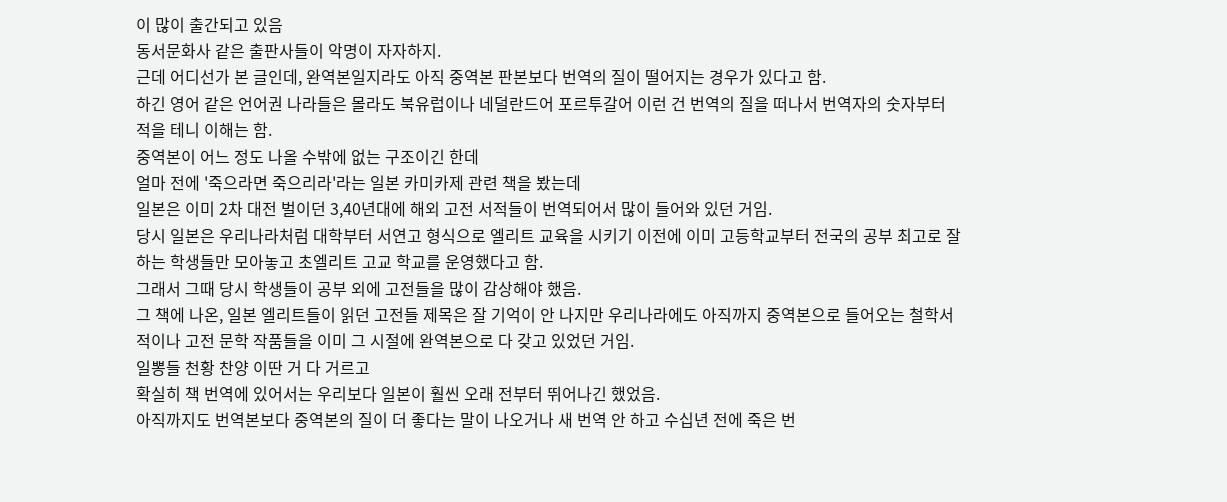이 많이 출간되고 있음
동서문화사 같은 출판사들이 악명이 자자하지.
근데 어디선가 본 글인데, 완역본일지라도 아직 중역본 판본보다 번역의 질이 떨어지는 경우가 있다고 함.
하긴 영어 같은 언어권 나라들은 몰라도 북유럽이나 네덜란드어 포르투갈어 이런 건 번역의 질을 떠나서 번역자의 숫자부터 적을 테니 이해는 함.
중역본이 어느 정도 나올 수밖에 없는 구조이긴 한데
얼마 전에 '죽으라면 죽으리라'라는 일본 카미카제 관련 책을 봤는데
일본은 이미 2차 대전 벌이던 3,40년대에 해외 고전 서적들이 번역되어서 많이 들어와 있던 거임.
당시 일본은 우리나라처럼 대학부터 서연고 형식으로 엘리트 교육을 시키기 이전에 이미 고등학교부터 전국의 공부 최고로 잘하는 학생들만 모아놓고 초엘리트 고교 학교를 운영했다고 함.
그래서 그때 당시 학생들이 공부 외에 고전들을 많이 감상해야 했음.
그 책에 나온, 일본 엘리트들이 읽던 고전들 제목은 잘 기억이 안 나지만 우리나라에도 아직까지 중역본으로 들어오는 철학서적이나 고전 문학 작품들을 이미 그 시절에 완역본으로 다 갖고 있었던 거임.
일뽕들 천황 찬양 이딴 거 다 거르고
확실히 책 번역에 있어서는 우리보다 일본이 훨씬 오래 전부터 뛰어나긴 했었음.
아직까지도 번역본보다 중역본의 질이 더 좋다는 말이 나오거나 새 번역 안 하고 수십년 전에 죽은 번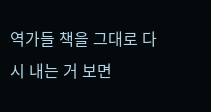역가들 책을 그대로 다시 내는 거 보면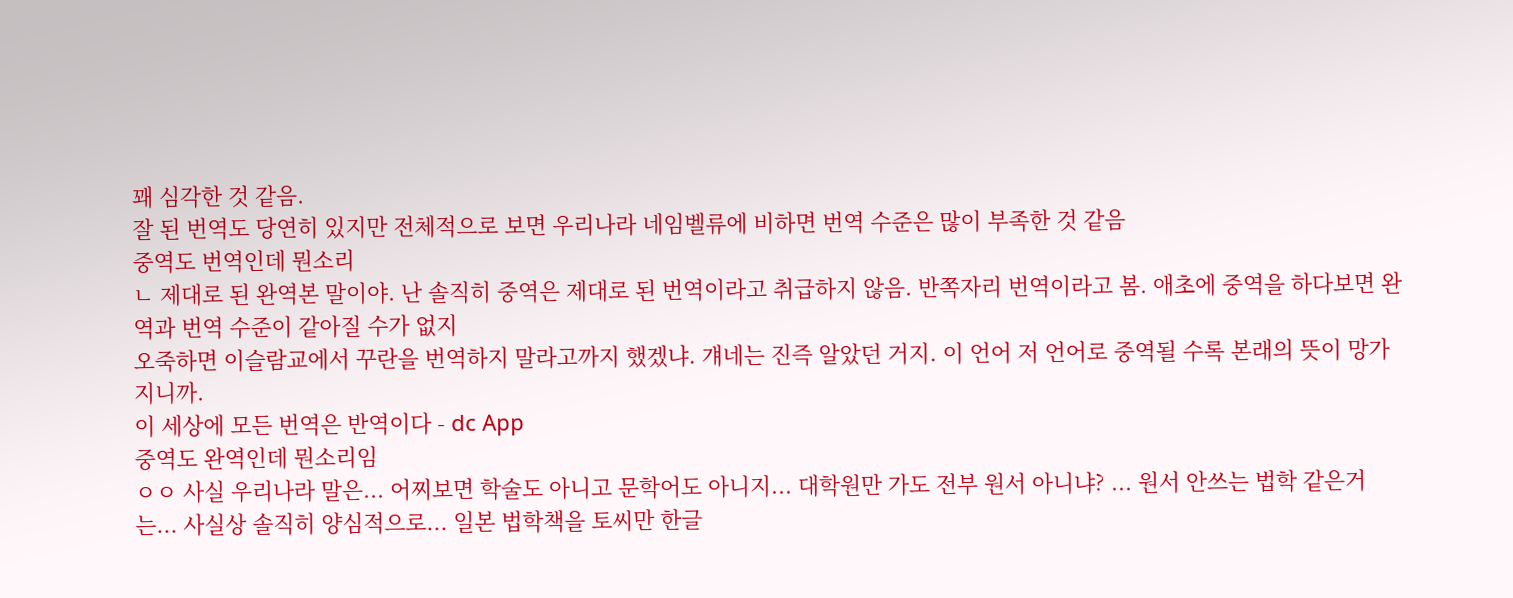꽤 심각한 것 같음.
잘 된 번역도 당연히 있지만 전체적으로 보면 우리나라 네임벨류에 비하면 번역 수준은 많이 부족한 것 같음
중역도 번역인데 뭔소리
ㄴ 제대로 된 완역본 말이야. 난 솔직히 중역은 제대로 된 번역이라고 취급하지 않음. 반쪽자리 번역이라고 봄. 애초에 중역을 하다보면 완역과 번역 수준이 같아질 수가 없지
오죽하면 이슬람교에서 꾸란을 번역하지 말라고까지 했겠냐. 걔네는 진즉 알았던 거지. 이 언어 저 언어로 중역될 수록 본래의 뜻이 망가지니까.
이 세상에 모든 번역은 반역이다 - dc App
중역도 완역인데 뭔소리임
ㅇㅇ 사실 우리나라 말은... 어찌보면 학술도 아니고 문학어도 아니지... 대학원만 가도 전부 원서 아니냐? ... 원서 안쓰는 법학 같은거는... 사실상 솔직히 양심적으로... 일본 법학책을 토씨만 한글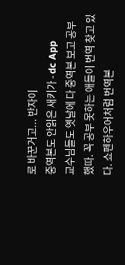로 바꾼거고... 반자이
중역본도 안읽은 새키가 - dc App
교수님들도 옛날에 다 중역본 보고 공부했따. 꼭 공부 못하는 애들이 번역 찾고 있다. 쇼펜하우어처럼 번역본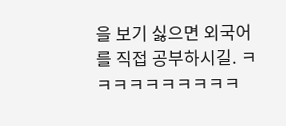을 보기 싫으면 외국어를 직접 공부하시길. ㅋㅋㅋㅋㅋㅋㅋㅋㅋㅋ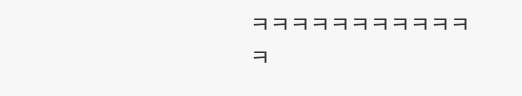ㅋㅋㅋㅋㅋㅋㅋㅋㅋㅋㅋㅋ